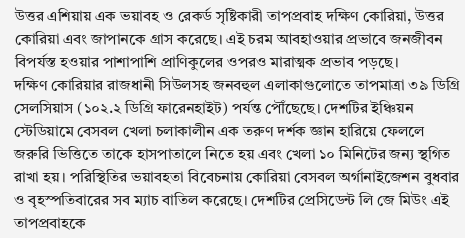উত্তর এশিয়ায় এক ভয়াবহ ও রেকর্ড সৃষ্টিকারী তাপপ্রবাহ দক্ষিণ কোরিয়া, উত্তর কোরিয়া এবং জাপানকে গ্রাস করেছে। এই চরম আবহাওয়ার প্রভাবে জনজীবন বিপর্যস্ত হওয়ার পাশাপাশি প্রাণিকুলের ওপরও মারাত্মক প্রভাব পড়ছে।
দক্ষিণ কোরিয়ার রাজধানী সিউলসহ জনবহুল এলাকাগুলোতে তাপমাত্রা ৩৯ ডিগ্রি সেলসিয়াস (১০২.২ ডিগ্রি ফারেনহাইট) পর্যন্ত পৌঁছেছে। দেশটির ইঞ্চিয়ন স্টেডিয়ামে বেসবল খেলা চলাকালীন এক তরুণ দর্শক জ্ঞান হারিয়ে ফেললে জরুরি ভিত্তিতে তাকে হাসপাতালে নিতে হয় এবং খেলা ১০ মিনিটের জন্য স্থগিত রাখা হয়। পরিস্থিতির ভয়াবহতা বিবেচনায় কোরিয়া বেসবল অর্গানাইজেশন বুধবার ও বৃহস্পতিবারের সব ম্যাচ বাতিল করেছে। দেশটির প্রেসিডেন্ট লি জে মিউং এই তাপপ্রবাহকে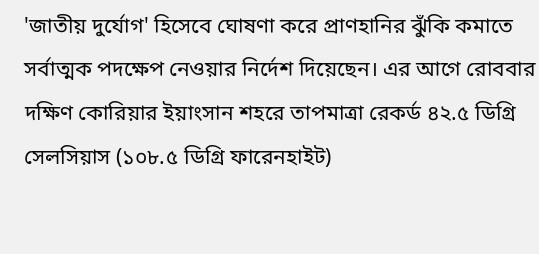'জাতীয় দুর্যোগ' হিসেবে ঘোষণা করে প্রাণহানির ঝুঁকি কমাতে সর্বাত্মক পদক্ষেপ নেওয়ার নির্দেশ দিয়েছেন। এর আগে রোববার দক্ষিণ কোরিয়ার ইয়াংসান শহরে তাপমাত্রা রেকর্ড ৪২.৫ ডিগ্রি সেলসিয়াস (১০৮.৫ ডিগ্রি ফারেনহাইট)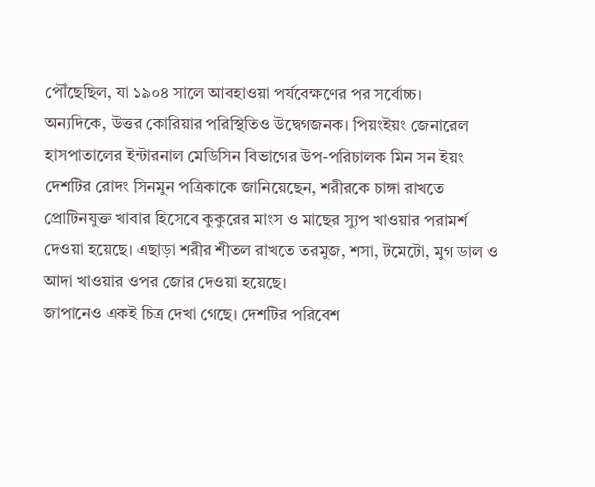পৌঁছেছিল, যা ১৯০৪ সালে আবহাওয়া পর্যবেক্ষণের পর সর্বোচ্চ।
অন্যদিকে, উত্তর কোরিয়ার পরিস্থিতিও উদ্বেগজনক। পিয়ংইয়ং জেনারেল হাসপাতালের ইন্টারনাল মেডিসিন বিভাগের উপ-পরিচালক মিন সন ইয়ং দেশটির রোদং সিনমুন পত্রিকাকে জানিয়েছেন, শরীরকে চাঙ্গা রাখতে প্রোটিনযুক্ত খাবার হিসেবে কুকুরের মাংস ও মাছের স্যুপ খাওয়ার পরামর্শ দেওয়া হয়েছে। এছাড়া শরীর শীতল রাখতে তরমুজ, শসা, টমেটো, মুগ ডাল ও আদা খাওয়ার ওপর জোর দেওয়া হয়েছে।
জাপানেও একই চিত্র দেখা গেছে। দেশটির পরিবেশ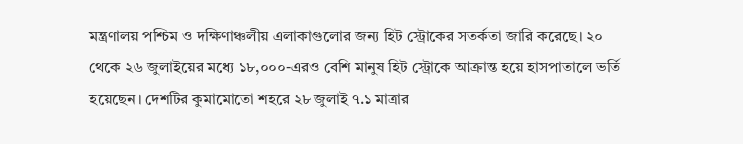মন্ত্রণালয় পশ্চিম ও দক্ষিণাঞ্চলীয় এলাকাগুলোর জন্য হিট স্ট্রোকের সতর্কতা জারি করেছে। ২০ থেকে ২৬ জুলাইয়ের মধ্যে ১৮,০০০-এরও বেশি মানুষ হিট স্ট্রোকে আক্রান্ত হয়ে হাসপাতালে ভর্তি হয়েছেন। দেশটির কুমামোতো শহরে ২৮ জুলাই ৭.১ মাত্রার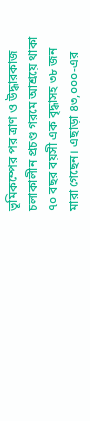ভূমিকম্পের পর ত্রাণ ও উদ্ধারকাজ চলাকালীন প্রচণ্ড গরমে আশ্রয়ে থাকা ৭০ বছর বয়সী এক বৃদ্ধাসহ ৩৮ জন মারা গেছেন। এছাড়া ৪৩,০০০-এর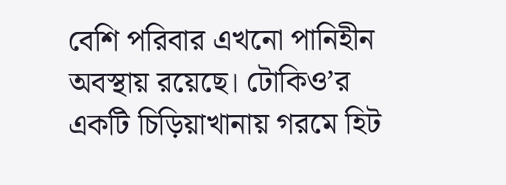বেশি পরিবার এখনো পানিহীন অবস্থায় রয়েছে। টোকিও’র একটি চিড়িয়াখানায় গরমে হিট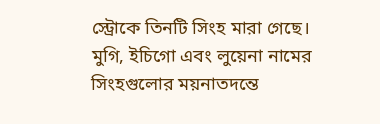স্ট্রোকে তিনটি সিংহ মারা গেছে। মুগি, ইচিগো এবং লুয়েনা নামের সিংহগুলোর ময়নাতদন্তে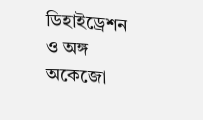ডিহাইড্রেশন ও অঙ্গ অকেজো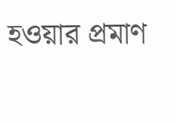হওয়ার প্রমাণ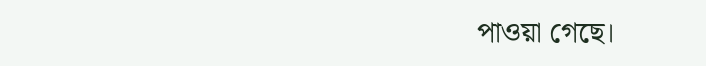পাওয়া গেছে।